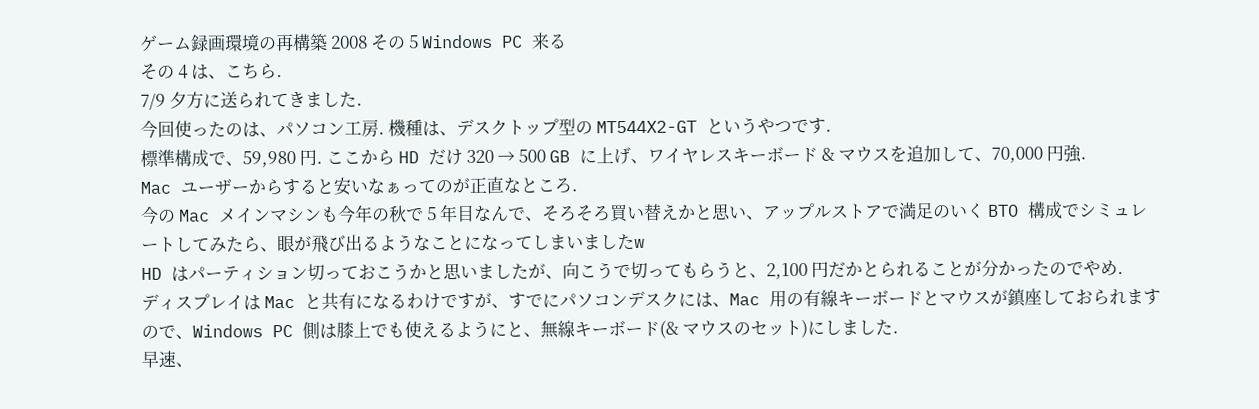ゲーム録画環境の再構築 2008 その 5 Windows PC 来る
その 4 は、こちら.
7/9 夕方に送られてきました.
今回使ったのは、パソコン工房. 機種は、デスクトップ型の MT544X2-GT というやつです.
標準構成で、59,980 円. ここから HD だけ 320 → 500 GB に上げ、ワイヤレスキーボード & マウスを追加して、70,000 円強.
Mac ユーザーからすると安いなぁってのが正直なところ.
今の Mac メインマシンも今年の秋で 5 年目なんで、そろそろ買い替えかと思い、アップルストアで満足のいく BTO 構成でシミュレートしてみたら、眼が飛び出るようなことになってしまいましたw
HD はパーティション切っておこうかと思いましたが、向こうで切ってもらうと、2,100 円だかとられることが分かったのでやめ.
ディスプレイは Mac と共有になるわけですが、すでにパソコンデスクには、Mac 用の有線キーボードとマウスが鎮座しておられますので、Windows PC 側は膝上でも使えるようにと、無線キーボード(& マウスのセット)にしました.
早速、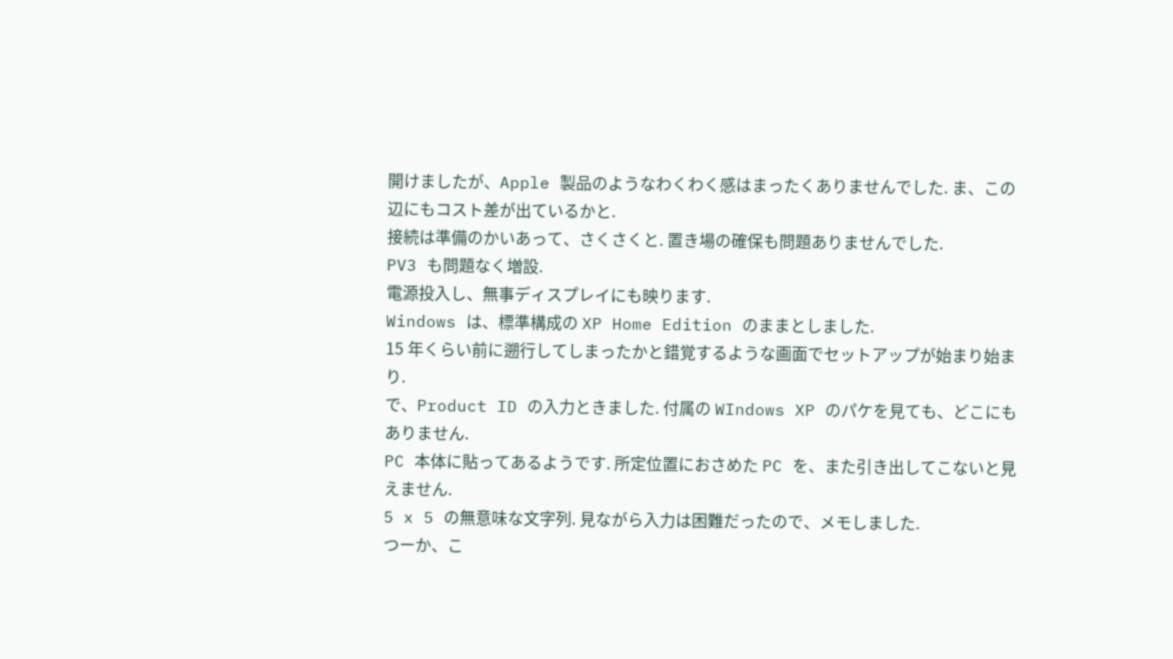開けましたが、Apple 製品のようなわくわく感はまったくありませんでした. ま、この辺にもコスト差が出ているかと.
接続は準備のかいあって、さくさくと. 置き場の確保も問題ありませんでした.
PV3 も問題なく増設.
電源投入し、無事ディスプレイにも映ります.
Windows は、標準構成の XP Home Edition のままとしました.
15 年くらい前に遡行してしまったかと錯覚するような画面でセットアップが始まり始まり.
で、Product ID の入力ときました. 付属の WIndows XP のパケを見ても、どこにもありません.
PC 本体に貼ってあるようです. 所定位置におさめた PC を、また引き出してこないと見えません.
5 x 5 の無意味な文字列. 見ながら入力は困難だったので、メモしました.
つーか、こ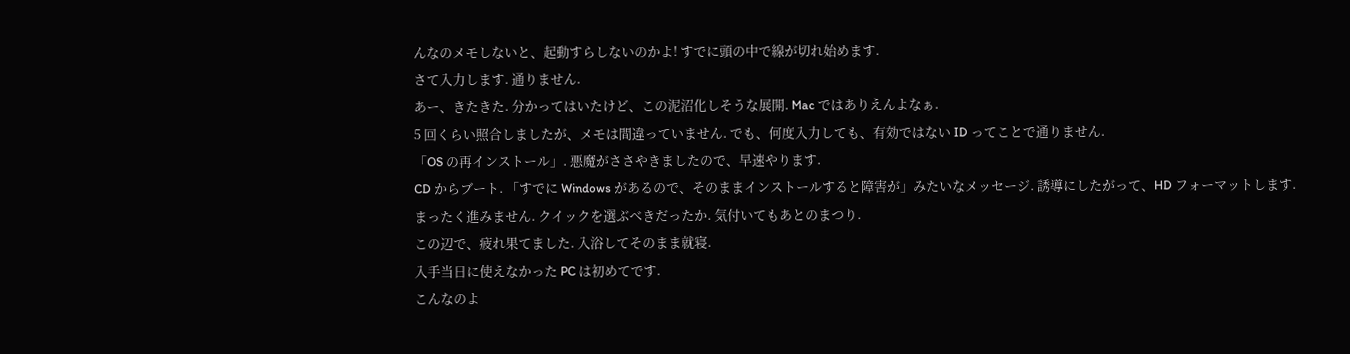んなのメモしないと、起動すらしないのかよ! すでに頭の中で線が切れ始めます.
さて入力します. 通りません.
あー、きたきた. 分かってはいたけど、この泥沼化しそうな展開. Mac ではありえんよなぁ.
5 回くらい照合しましたが、メモは間違っていません. でも、何度入力しても、有効ではない ID ってことで通りません.
「OS の再インストール」. 悪魔がささやきましたので、早速やります.
CD からブート. 「すでに Windows があるので、そのままインストールすると障害が」みたいなメッセージ. 誘導にしたがって、HD フォーマットします.
まったく進みません. クイックを選ぶべきだったか. 気付いてもあとのまつり.
この辺で、疲れ果てました. 入浴してそのまま就寝.
入手当日に使えなかった PC は初めてです.
こんなのよ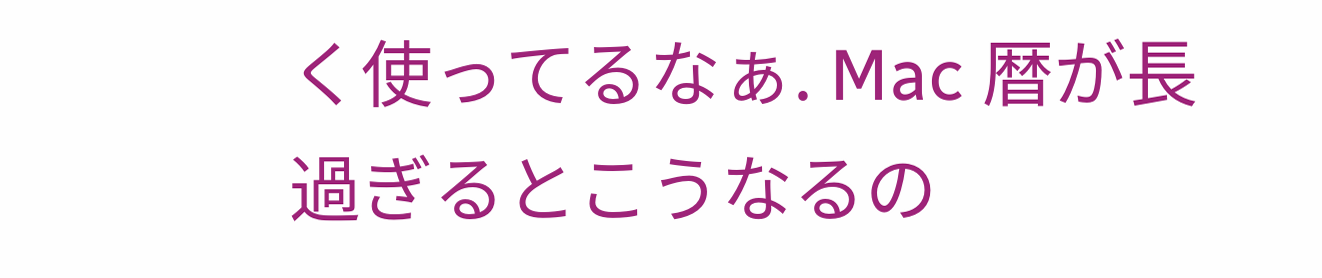く使ってるなぁ. Mac 暦が長過ぎるとこうなるの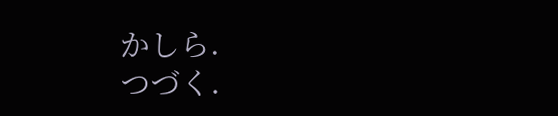かしら.
つづく.